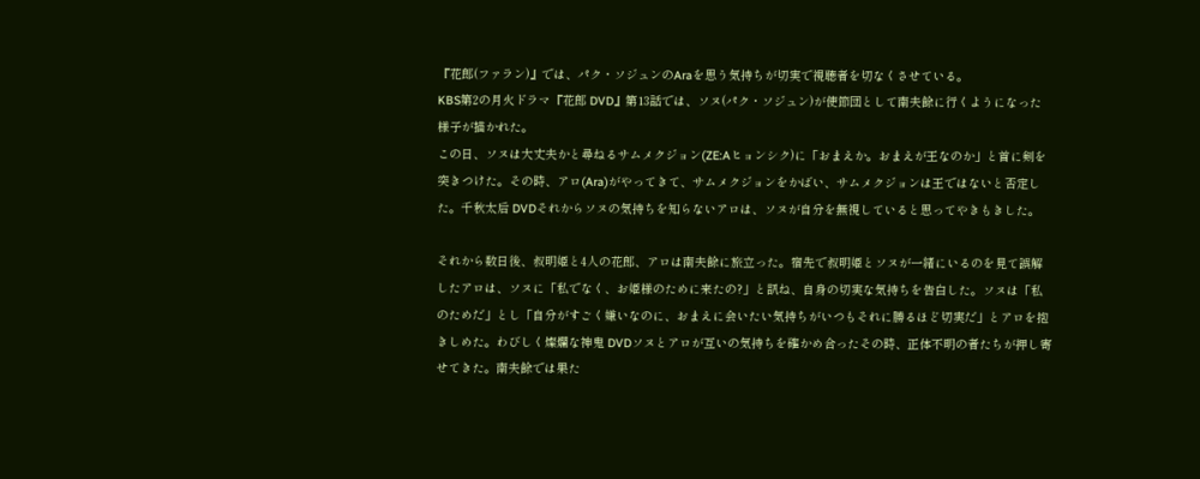『花郎(ファラン)』では、パク・ソジュンのAraを思う気持ちが切実で視聴者を切なくさせている。
KBS第2の月火ドラマ『花郎 DVD』第13話では、ソヌ(パク・ソジュン)が使節団として南夫餘に行くようになった様子が描かれた。
この日、ソヌは大丈夫かと尋ねるサムメクジョン(ZE:Aヒョンシク)に「おまえか。おまえが王なのか」と首に剣を突きつけた。その時、アロ(Ara)がやってきて、サムメクジョンをかばい、サムメクジョンは王ではないと否定した。千秋太后 DVDそれからソヌの気持ちを知らないアロは、ソヌが自分を無視していると思ってやきもきした。

それから数日後、叔明姫と4人の花郎、アロは南夫餘に旅立った。宿先で叔明姫とソヌが一緒にいるのを見て誤解したアロは、ソヌに「私でなく、お姫様のために来たの?」と訊ね、自身の切実な気持ちを告白した。ソヌは「私のためだ」とし「自分がすごく嫌いなのに、おまえに会いたい気持ちがいつもそれに勝るほど切実だ」とアロを抱きしめた。わびしく燦爛な神鬼 DVDソヌとアロが互いの気持ちを確かめ合ったその時、正体不明の者たちが押し寄せてきた。南夫餘では果た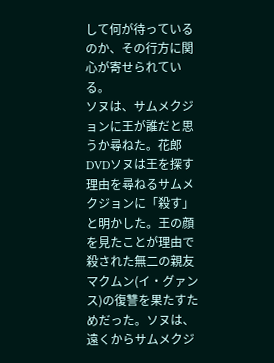して何が待っているのか、その行方に関心が寄せられている。
ソヌは、サムメクジョンに王が誰だと思うか尋ねた。花郎 DVDソヌは王を探す理由を尋ねるサムメクジョンに「殺す」と明かした。王の顔を見たことが理由で殺された無二の親友マクムン(イ・グァンス)の復讐を果たすためだった。ソヌは、遠くからサムメクジ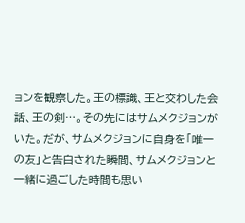ョンを観察した。王の標識、王と交わした会話、王の剣…。その先にはサムメクジョンがいた。だが、サムメクジョンに自身を「唯一の友」と告白された瞬間、サムメクジョンと一緒に過ごした時間も思い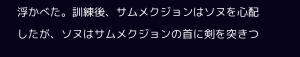浮かべた。訓練後、サムメクジョンはソヌを心配したが、ソヌはサムメクジョンの首に剣を突きつ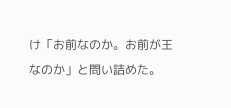け「お前なのか。お前が王なのか」と問い詰めた。